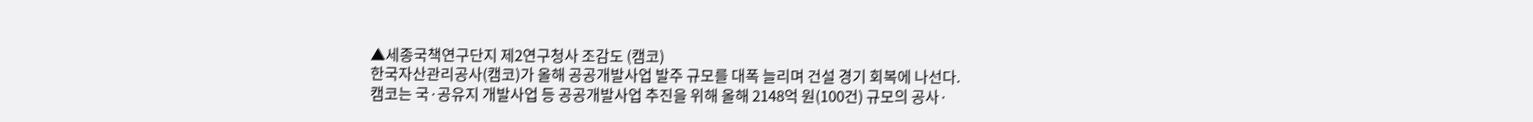▲세종국책연구단지 제2연구청사 조감도 (캠코)
한국자산관리공사(캠코)가 올해 공공개발사업 발주 규모를 대폭 늘리며 건설 경기 회복에 나선다.
캠코는 국·공유지 개발사업 등 공공개발사업 추진을 위해 올해 2148억 원(100건) 규모의 공사·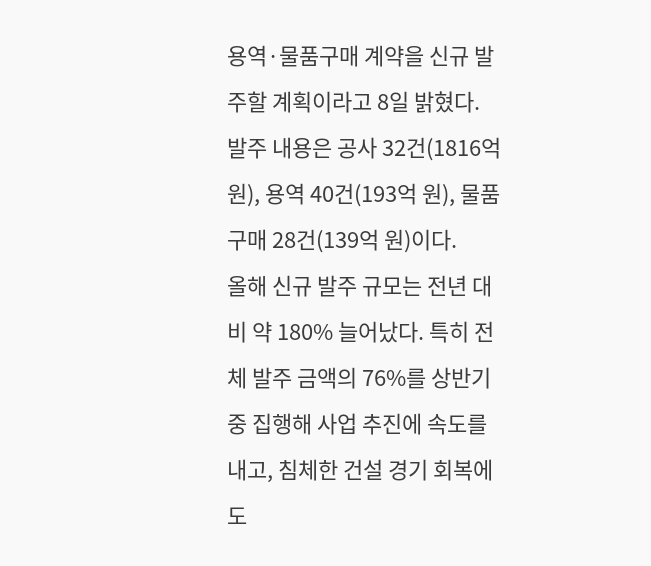용역·물품구매 계약을 신규 발주할 계획이라고 8일 밝혔다.
발주 내용은 공사 32건(1816억 원), 용역 40건(193억 원), 물품구매 28건(139억 원)이다.
올해 신규 발주 규모는 전년 대비 약 180% 늘어났다. 특히 전체 발주 금액의 76%를 상반기 중 집행해 사업 추진에 속도를 내고, 침체한 건설 경기 회복에도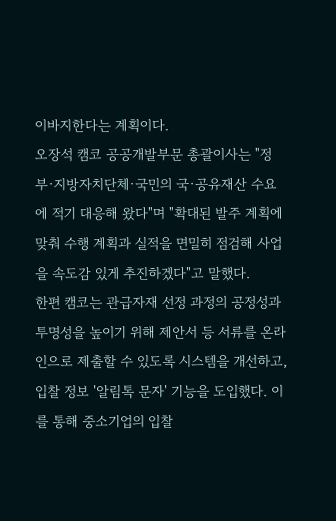이바지한다는 계획이다.
오장석 캠코 공공개발부문 총괄이사는 "정부·지방자치단체·국민의 국·공유재산 수요에 적기 대응해 왔다"며 "확대된 발주 계획에 맞춰 수행 계획과 실적을 면밀히 점검해 사업을 속도감 있게 추진하겠다"고 말했다.
한편 캠코는 관급자재 선정 과정의 공정성과 투명성을 높이기 위해 제안서 등 서류를 온라인으로 제출할 수 있도록 시스템을 개선하고, 입찰 정보 '알림톡 문자' 기능을 도입했다. 이를 통해 중소기업의 입찰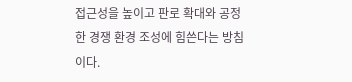접근성을 높이고 판로 확대와 공정한 경쟁 환경 조성에 힘쓴다는 방침이다.